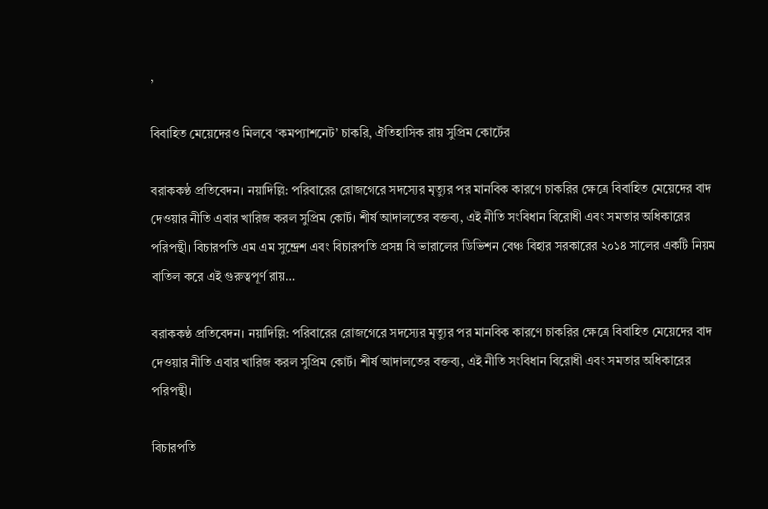,

বিবাহিত মেয়েদেরও মিলবে ‘কমপ্যাশনেট’ চাকরি, ঐতিহাসিক রায় সুপ্রিম কোর্টের

বরাককণ্ঠ প্রতিবেদন। নয়াদিল্লি: পরিবারের রোজগেরে সদস্যের মৃত্যুর পর মানবিক কারণে চাকরির ক্ষেত্রে বিবাহিত মেয়েদের বাদ দেওয়ার নীতি এবার খারিজ করল সুপ্রিম কোর্ট। শীর্ষ আদালতের বক্তব্য, এই নীতি সংবিধান বিরোধী এবং সমতার অধিকারের পরিপন্থী। বিচারপতি এম এম সুন্দ্রেশ এবং বিচারপতি প্রসন্ন বি ভারালের ডিভিশন বেঞ্চ বিহার সরকারের ২০১৪ সালের একটি নিয়ম বাতিল করে এই গুরুত্বপূর্ণ রায়…

বরাককণ্ঠ প্রতিবেদন। নয়াদিল্লি: পরিবারের রোজগেরে সদস্যের মৃত্যুর পর মানবিক কারণে চাকরির ক্ষেত্রে বিবাহিত মেয়েদের বাদ দেওয়ার নীতি এবার খারিজ করল সুপ্রিম কোর্ট। শীর্ষ আদালতের বক্তব্য, এই নীতি সংবিধান বিরোধী এবং সমতার অধিকারের পরিপন্থী।

বিচারপতি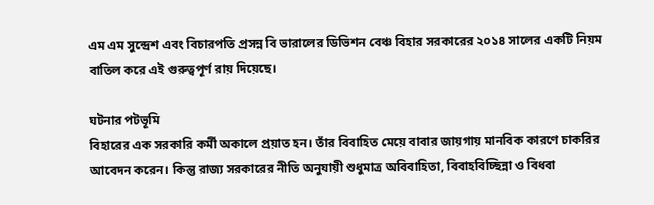এম এম সুন্দ্রেশ এবং বিচারপতি প্রসন্ন বি ভারালের ডিভিশন বেঞ্চ বিহার সরকারের ২০১৪ সালের একটি নিয়ম বাতিল করে এই গুরুত্বপূর্ণ রায় দিয়েছে।

ঘটনার পটভূমি
বিহারের এক সরকারি কর্মী অকালে প্রয়াত হন। তাঁর বিবাহিত মেয়ে বাবার জায়গায় মানবিক কারণে চাকরির আবেদন করেন। কিন্তু রাজ্য সরকারের নীতি অনুযায়ী শুধুমাত্র অবিবাহিতা, বিবাহবিচ্ছিন্না ও বিধবা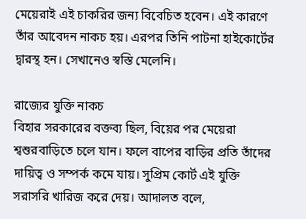মেয়েরাই এই চাকরির জন্য বিবেচিত হবেন। এই কারণে তাঁর আবেদন নাকচ হয়। এরপর তিনি পাটনা হাইকোর্টের দ্বারস্থ হন। সেখানেও স্বস্তি মেলেনি।

রাজ্যের যুক্তি নাকচ
বিহার সরকারের বক্তব্য ছিল, বিয়ের পর মেয়েরা শ্বশুরবাড়িতে চলে যান। ফলে বাপের বাড়ির প্রতি তাঁদের দায়িত্ব ও সম্পর্ক কমে যায়। সুপ্রিম কোর্ট এই যুক্তি সরাসরি খারিজ করে দেয়। আদালত বলে,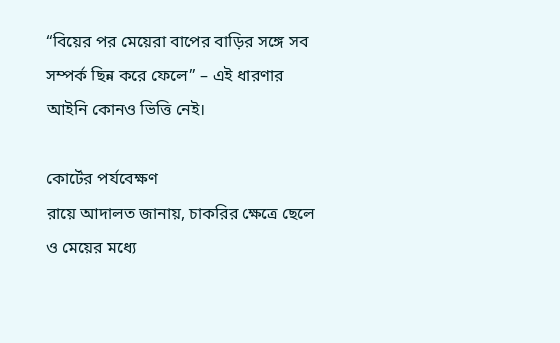“বিয়ের পর মেয়েরা বাপের বাড়ির সঙ্গে সব সম্পর্ক ছিন্ন করে ফেলে” – এই ধারণার আইনি কোনও ভিত্তি নেই।

কোর্টের পর্যবেক্ষণ
রায়ে আদালত জানায়, চাকরির ক্ষেত্রে ছেলে ও মেয়ের মধ্যে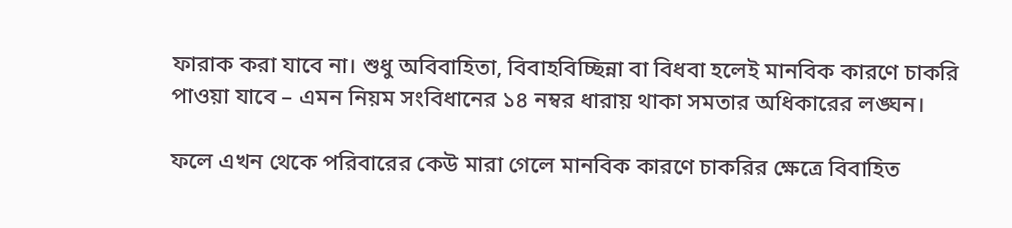ফারাক করা যাবে না। শুধু অবিবাহিতা, বিবাহবিচ্ছিন্না বা বিধবা হলেই মানবিক কারণে চাকরি পাওয়া যাবে – এমন নিয়ম সংবিধানের ১৪ নম্বর ধারায় থাকা সমতার অধিকারের লঙ্ঘন।

ফলে এখন থেকে পরিবারের কেউ মারা গেলে মানবিক কারণে চাকরির ক্ষেত্রে বিবাহিত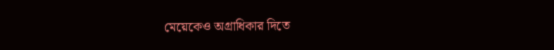মেয়েকেও অগ্রাধিকার দিতে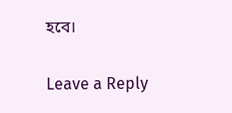হবে।

Leave a Reply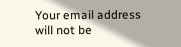Your email address will not be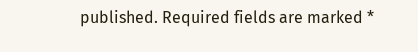published. Required fields are marked *